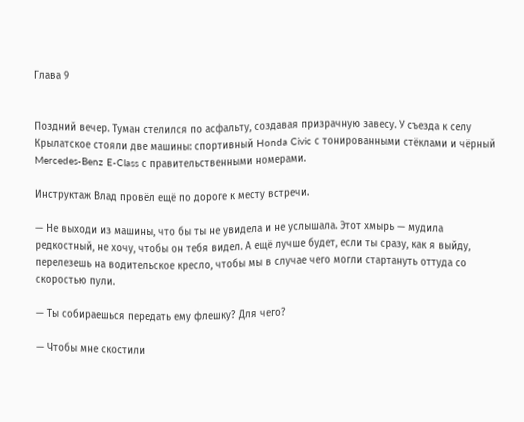Глава 9


Поздний вечер. Туман стелился по асфальту, создавая призрачную завесу. У съезда к селу Крылатское стояли две машины: спортивный Honda Civic с тонированными стёклами и чёрный Mercedes-Benz E-Class с правительственными номерами.

Инструктаж Влад провёл ещё по дороге к месту встречи.

— Не выходи из машины, что бы ты не увидела и не услышала. Этот хмырь — мудила редкостный, не хочу, чтобы он тебя видел. А ещё лучше будет, если ты сразу, как я выйду, перелезешь на водительское кресло, чтобы мы в случае чего могли стартануть оттуда со скоростью пули.

— Ты собираешься передать ему флешку? Для чего?

— Чтобы мне скостили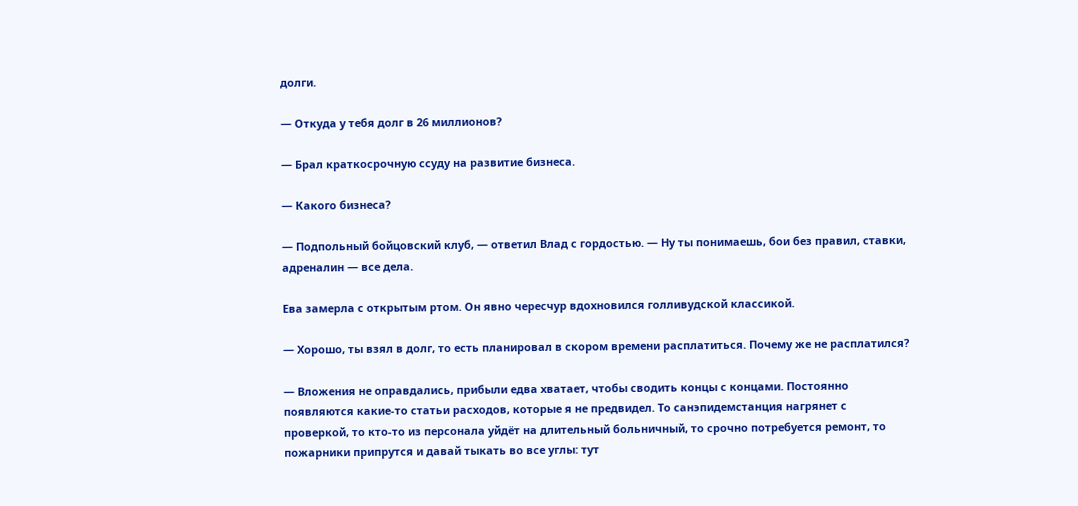долги.

— Откуда у тебя долг в 26 миллионов?

— Брал краткосрочную ссуду на развитие бизнеса.

— Какого бизнеса?

— Подпольный бойцовский клуб, — ответил Влад с гордостью. — Ну ты понимаешь, бои без правил, ставки, адреналин — все дела.

Ева замерла с открытым ртом. Он явно чересчур вдохновился голливудской классикой.

— Хорошо, ты взял в долг, то есть планировал в скором времени расплатиться. Почему же не расплатился?

— Вложения не оправдались, прибыли едва хватает, чтобы сводить концы с концами. Постоянно появляются какие-то статьи расходов, которые я не предвидел. То санэпидемстанция нагрянет с проверкой, то кто-то из персонала уйдёт на длительный больничный, то срочно потребуется ремонт, то пожарники припрутся и давай тыкать во все углы: тут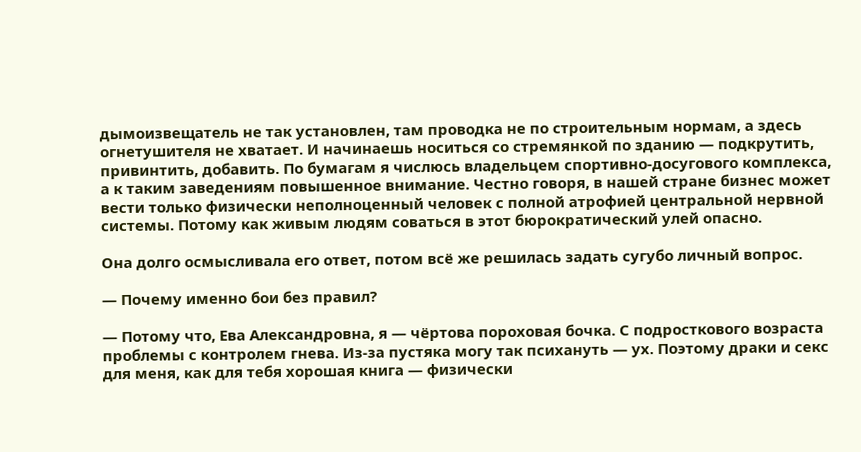дымоизвещатель не так установлен, там проводка не по строительным нормам, а здесь огнетушителя не хватает. И начинаешь носиться со стремянкой по зданию — подкрутить, привинтить, добавить. По бумагам я числюсь владельцем спортивно-досугового комплекса, а к таким заведениям повышенное внимание. Честно говоря, в нашей стране бизнес может вести только физически неполноценный человек с полной атрофией центральной нервной системы. Потому как живым людям соваться в этот бюрократический улей опасно.

Она долго осмысливала его ответ, потом всё же решилась задать сугубо личный вопрос.

— Почему именно бои без правил?

— Потому что, Ева Александровна, я — чёртова пороховая бочка. С подросткового возраста проблемы с контролем гнева. Из-за пустяка могу так психануть — ух. Поэтому драки и секс для меня, как для тебя хорошая книга — физически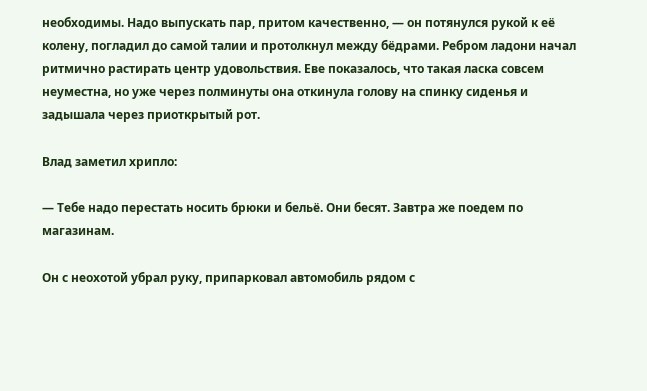необходимы. Надо выпускать пар, притом качественно, — он потянулся рукой к её колену, погладил до самой талии и протолкнул между бёдрами. Ребром ладони начал ритмично растирать центр удовольствия. Еве показалось, что такая ласка совсем неуместна, но уже через полминуты она откинула голову на спинку сиденья и задышала через приоткрытый рот.

Влад заметил хрипло:

— Тебе надо перестать носить брюки и бельё. Они бесят. Завтра же поедем по магазинам.

Он с неохотой убрал руку, припарковал автомобиль рядом с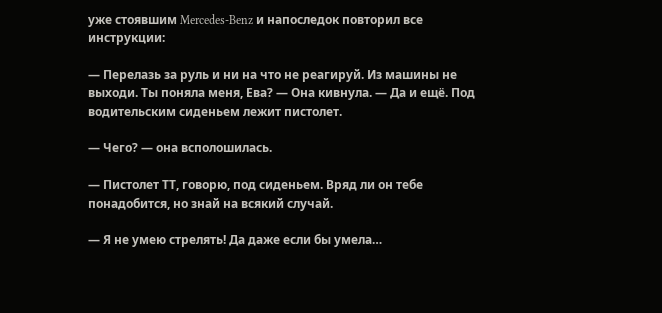уже стоявшим Mercedes-Benz и напоследок повторил все инструкции:

— Перелазь за руль и ни на что не реагируй. Из машины не выходи. Ты поняла меня, Ева? — Она кивнула. — Да и ещё. Под водительским сиденьем лежит пистолет.

— Чего? — она всполошилась.

— Пистолет ТТ, говорю, под сиденьем. Вряд ли он тебе понадобится, но знай на всякий случай.

— Я не умею стрелять! Да даже если бы умела…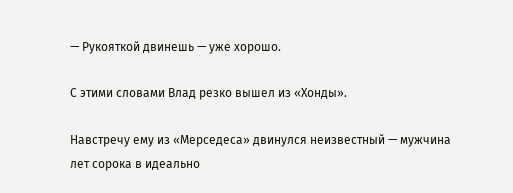— Рукояткой двинешь — уже хорошо.

С этими словами Влад резко вышел из «Хонды».

Навстречу ему из «Мерседеса» двинулся неизвестный — мужчина лет сорока в идеально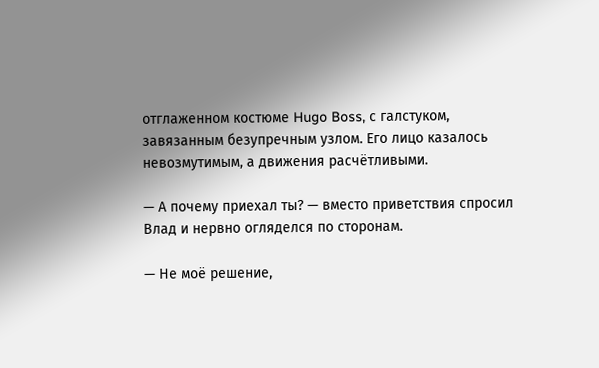отглаженном костюме Hugo Boss, с галстуком, завязанным безупречным узлом. Его лицо казалось невозмутимым, а движения расчётливыми.

— А почему приехал ты? — вместо приветствия спросил Влад и нервно огляделся по сторонам.

— Не моё решение,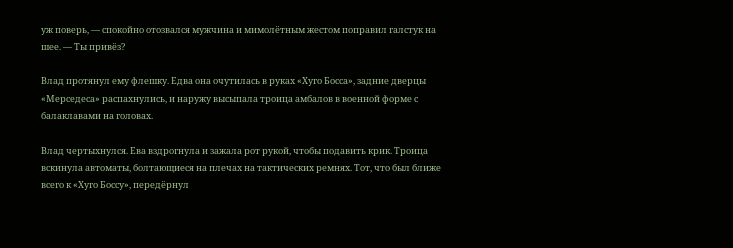уж поверь, — спокойно отозвался мужчина и мимолётным жестом поправил галстук на шее. — Ты привёз?

Влад протянул ему флешку. Едва она очутилась в руках «Хуго Босса», задние дверцы «Мерседеса» распахнулись, и наружу высыпала троица амбалов в военной форме с балаклавами на головах.

Влад чертыхнулся. Ева вздрогнула и зажала рот рукой, чтобы подавить крик. Троица вскинула автоматы, болтающиеся на плечах на тактических ремнях. Тот, что был ближе всего к «Хуго Боссу», передёрнул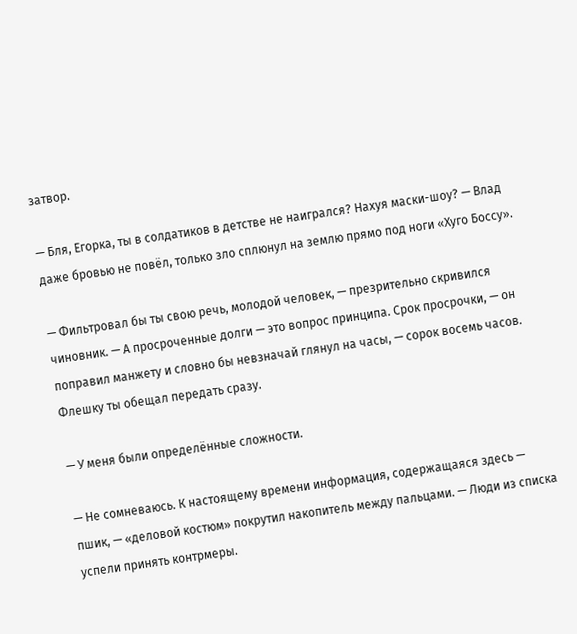затвор.

— Бля, Егорка, ты в солдатиков в детстве не наигрался? Нахуя маски-шоу? — Влад даже бровью не повёл, только зло сплюнул на землю прямо под ноги «Хуго Боссу».

— Фильтровал бы ты свою речь, молодой человек, — презрительно скривился чиновник. — А просроченные долги — это вопрос принципа. Срок просрочки, — он поправил манжету и словно бы невзначай глянул на часы, — сорок восемь часов. Флешку ты обещал передать сразу.

— У меня были определённые сложности.

— Не сомневаюсь. К настоящему времени информация, содержащаяся здесь — пшик, — «деловой костюм» покрутил накопитель между пальцами. — Люди из списка успели принять контрмеры.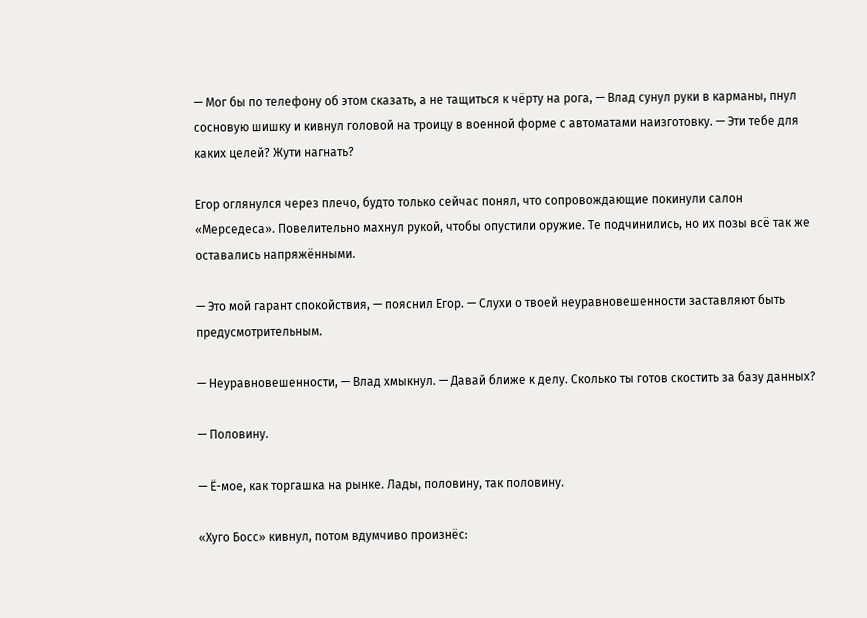— Мог бы по телефону об этом сказать, а не тащиться к чёрту на рога, — Влад сунул руки в карманы, пнул сосновую шишку и кивнул головой на троицу в военной форме с автоматами наизготовку. — Эти тебе для каких целей? Жути нагнать?

Егор оглянулся через плечо, будто только сейчас понял, что сопровождающие покинули салон «Мерседеса». Повелительно махнул рукой, чтобы опустили оружие. Те подчинились, но их позы всё так же оставались напряжёнными.

— Это мой гарант спокойствия, — пояснил Егор. — Слухи о твоей неуравновешенности заставляют быть предусмотрительным.

— Неуравновешенности, — Влад хмыкнул. — Давай ближе к делу. Сколько ты готов скостить за базу данных?

— Половину.

— Ё-мое, как торгашка на рынке. Лады, половину, так половину.

«Хуго Босс» кивнул, потом вдумчиво произнёс: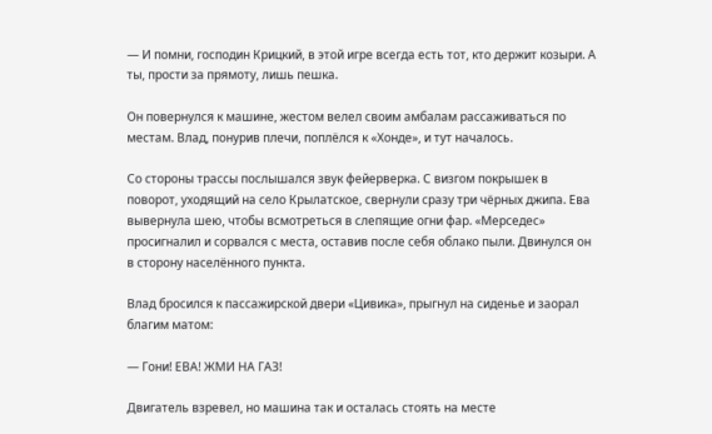— И помни, господин Крицкий, в этой игре всегда есть тот, кто держит козыри. А ты, прости за прямоту, лишь пешка.

Он повернулся к машине, жестом велел своим амбалам рассаживаться по местам. Влад, понурив плечи, поплёлся к «Хонде», и тут началось.

Со стороны трассы послышался звук фейерверка. С визгом покрышек в поворот, уходящий на село Крылатское, свернули сразу три чёрных джипа. Ева вывернула шею, чтобы всмотреться в слепящие огни фар. «Мерседес» просигналил и сорвался с места, оставив после себя облако пыли. Двинулся он в сторону населённого пункта.

Влад бросился к пассажирской двери «Цивика», прыгнул на сиденье и заорал благим матом:

— Гони! ЕВА! ЖМИ НА ГАЗ!

Двигатель взревел, но машина так и осталась стоять на месте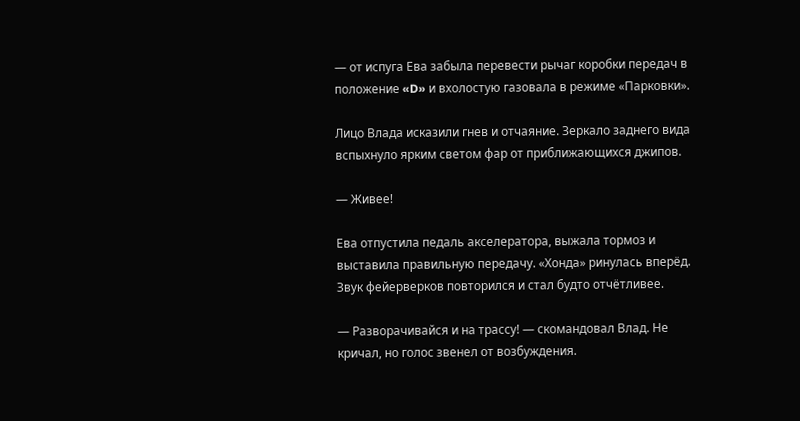— от испуга Ева забыла перевести рычаг коробки передач в положение «D» и вхолостую газовала в режиме «Парковки».

Лицо Влада исказили гнев и отчаяние. Зеркало заднего вида вспыхнуло ярким светом фар от приближающихся джипов.

— Живее!

Ева отпустила педаль акселератора, выжала тормоз и выставила правильную передачу. «Хонда» ринулась вперёд. Звук фейерверков повторился и стал будто отчётливее.

— Разворачивайся и на трассу! — скомандовал Влад. Не кричал, но голос звенел от возбуждения.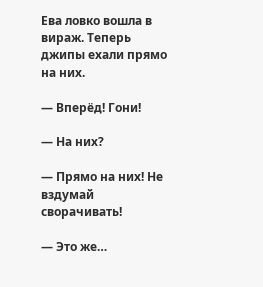Ева ловко вошла в вираж. Теперь джипы ехали прямо на них.

— Вперёд! Гони!

— На них?

— Прямо на них! Не вздумай сворачивать!

— Это же…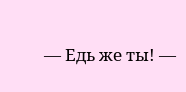— Едь же ты! —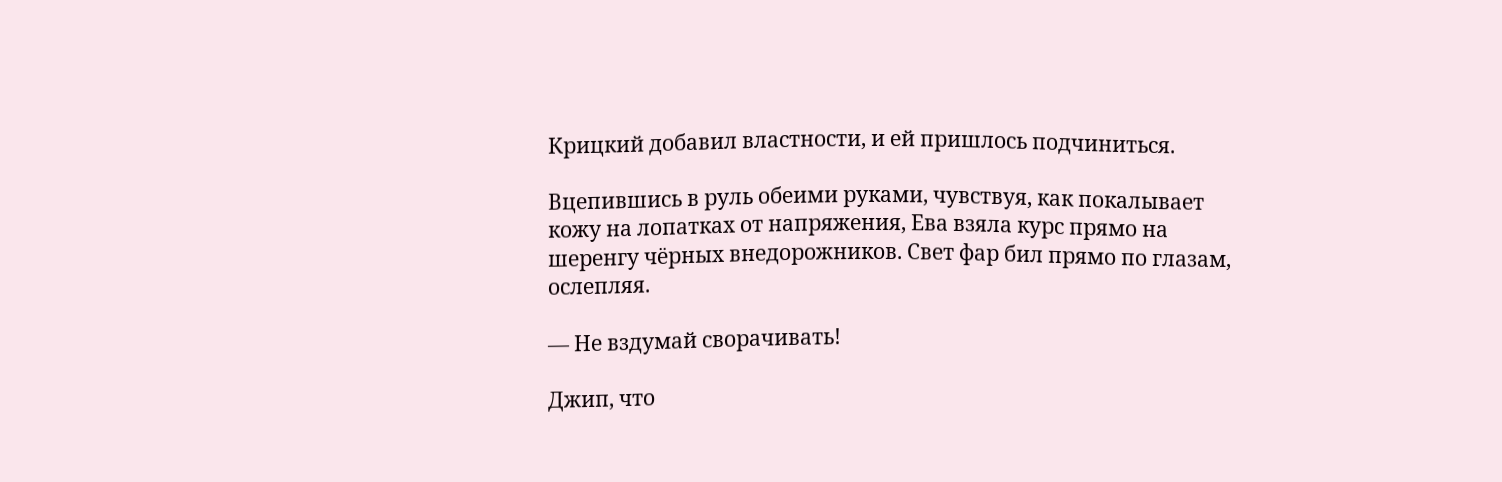Крицкий добавил властности, и ей пришлось подчиниться.

Вцепившись в руль обеими руками, чувствуя, как покалывает кожу на лопатках от напряжения, Ева взяла курс прямо на шеренгу чёрных внедорожников. Свет фар бил прямо по глазам, ослепляя.

— Не вздумай сворачивать!

Джип, что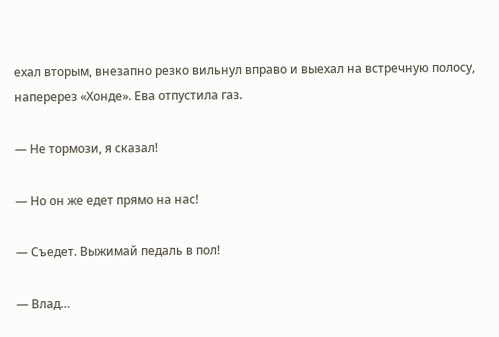ехал вторым, внезапно резко вильнул вправо и выехал на встречную полосу, наперерез «Хонде». Ева отпустила газ.

— Не тормози, я сказал!

— Но он же едет прямо на нас!

— Съедет. Выжимай педаль в пол!

— Влад…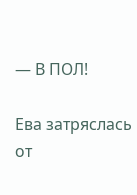— В ПОЛ!

Ева затряслась от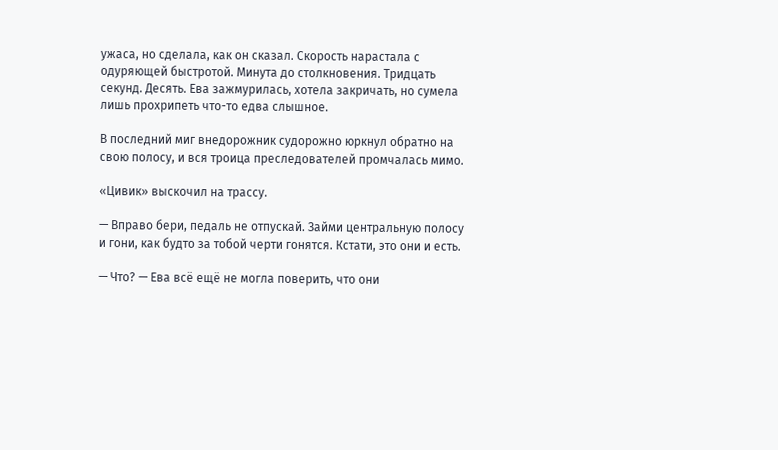ужаса, но сделала, как он сказал. Скорость нарастала с одуряющей быстротой. Минута до столкновения. Тридцать секунд. Десять. Ева зажмурилась, хотела закричать, но сумела лишь прохрипеть что-то едва слышное.

В последний миг внедорожник судорожно юркнул обратно на свою полосу, и вся троица преследователей промчалась мимо.

«Цивик» выскочил на трассу.

— Вправо бери, педаль не отпускай. Займи центральную полосу и гони, как будто за тобой черти гонятся. Кстати, это они и есть.

— Что? — Ева всё ещё не могла поверить, что они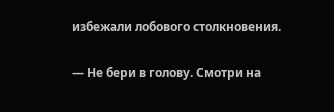избежали лобового столкновения.

— Не бери в голову. Смотри на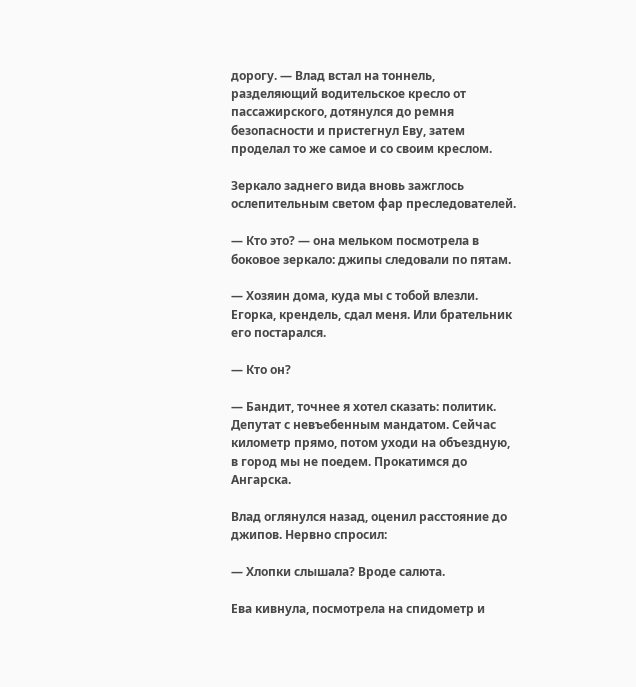дорогу. — Влад встал на тоннель, разделяющий водительское кресло от пассажирского, дотянулся до ремня безопасности и пристегнул Еву, затем проделал то же самое и со своим креслом.

Зеркало заднего вида вновь зажглось ослепительным светом фар преследователей.

— Кто это? — она мельком посмотрела в боковое зеркало: джипы следовали по пятам.

— Хозяин дома, куда мы с тобой влезли. Егорка, крендель, сдал меня. Или брательник его постарался.

— Кто он?

— Бандит, точнее я хотел сказать: политик. Депутат с невъебенным мандатом. Сейчас километр прямо, потом уходи на объездную, в город мы не поедем. Прокатимся до Ангарска.

Влад оглянулся назад, оценил расстояние до джипов. Нервно спросил:

— Хлопки слышала? Вроде салюта.

Ева кивнула, посмотрела на спидометр и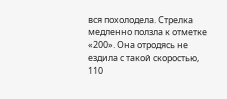вся похолодела. Стрелка медленно ползла к отметке «200». Она отродясь не ездила с такой скоростью, 110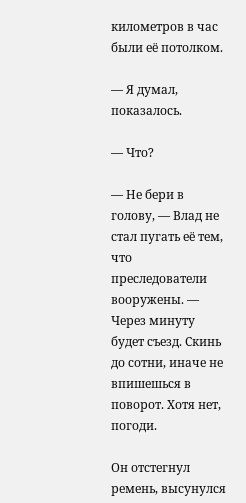километров в час были её потолком.

— Я думал, показалось.

— Что?

— Не бери в голову, — Влад не стал пугать её тем, что преследователи вооружены. — Через минуту будет съезд. Скинь до сотни, иначе не впишешься в поворот. Хотя нет, погоди.

Он отстегнул ремень, высунулся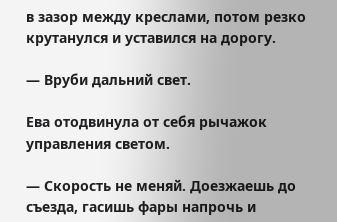в зазор между креслами, потом резко крутанулся и уставился на дорогу.

— Вруби дальний свет.

Ева отодвинула от себя рычажок управления светом.

— Скорость не меняй. Доезжаешь до съезда, гасишь фары напрочь и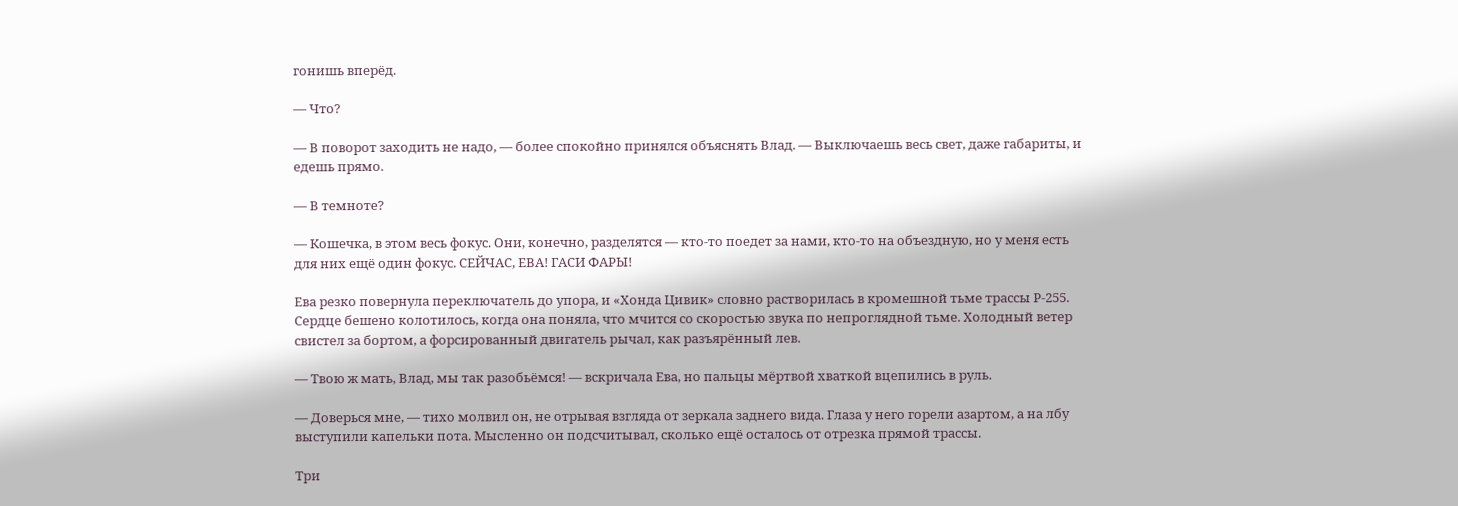гонишь вперёд.

— Что?

— В поворот заходить не надо, — более спокойно принялся объяснять Влад. — Выключаешь весь свет, даже габариты, и едешь прямо.

— В темноте?

— Кошечка, в этом весь фокус. Они, конечно, разделятся — кто-то поедет за нами, кто-то на объездную, но у меня есть для них ещё один фокус. СЕЙЧАС, ЕВА! ГАСИ ФАРЫ!

Ева резко повернула переключатель до упора, и «Хонда Цивик» словно растворилась в кромешной тьме трассы Р-255. Сердце бешено колотилось, когда она поняла, что мчится со скоростью звука по непроглядной тьме. Холодный ветер свистел за бортом, а форсированный двигатель рычал, как разъярённый лев.

— Твою ж мать, Влад, мы так разобьёмся! — вскричала Ева, но пальцы мёртвой хваткой вцепились в руль.

— Доверься мне, — тихо молвил он, не отрывая взгляда от зеркала заднего вида. Глаза у него горели азартом, а на лбу выступили капельки пота. Мысленно он подсчитывал, сколько ещё осталось от отрезка прямой трассы.

Три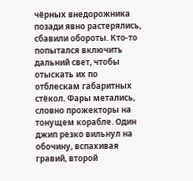чёрных внедорожника позади явно растерялись, сбавили обороты. Кто-то попытался включить дальний свет, чтобы отыскать их по отблескам габаритных стёкол. Фары метались, словно прожекторы на тонущем корабле. Один джип резко вильнул на обочину, вспахивая гравий, второй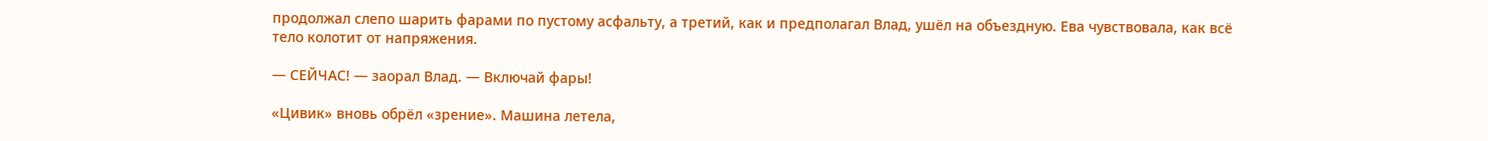продолжал слепо шарить фарами по пустому асфальту, а третий, как и предполагал Влад, ушёл на объездную. Ева чувствовала, как всё тело колотит от напряжения.

— СЕЙЧАС! — заорал Влад. — Включай фары!

«Цивик» вновь обрёл «зрение». Машина летела,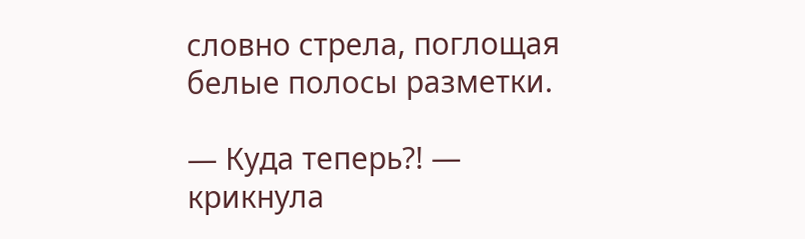словно стрела, поглощая белые полосы разметки.

— Куда теперь?! — крикнула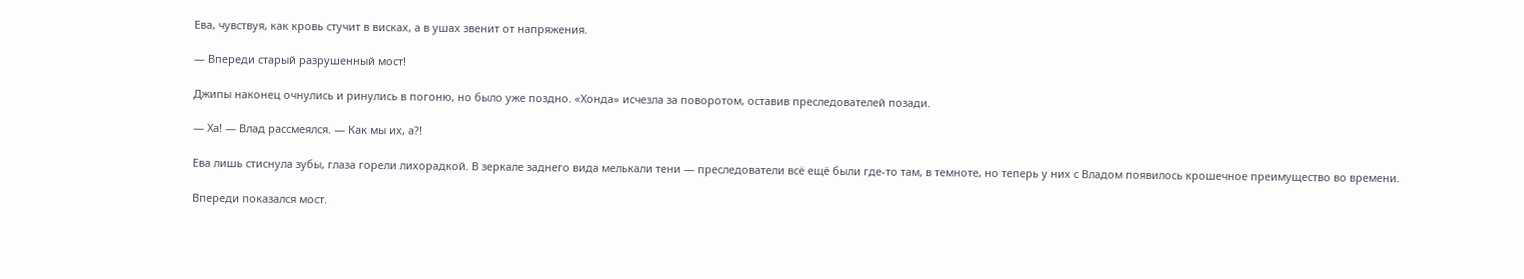Ева, чувствуя, как кровь стучит в висках, а в ушах звенит от напряжения.

— Впереди старый разрушенный мост!

Джипы наконец очнулись и ринулись в погоню, но было уже поздно. «Хонда» исчезла за поворотом, оставив преследователей позади.

— Ха! — Влад рассмеялся. — Как мы их, а?!

Ева лишь стиснула зубы, глаза горели лихорадкой. В зеркале заднего вида мелькали тени — преследователи всё ещё были где-то там, в темноте, но теперь у них с Владом появилось крошечное преимущество во времени.

Впереди показался мост.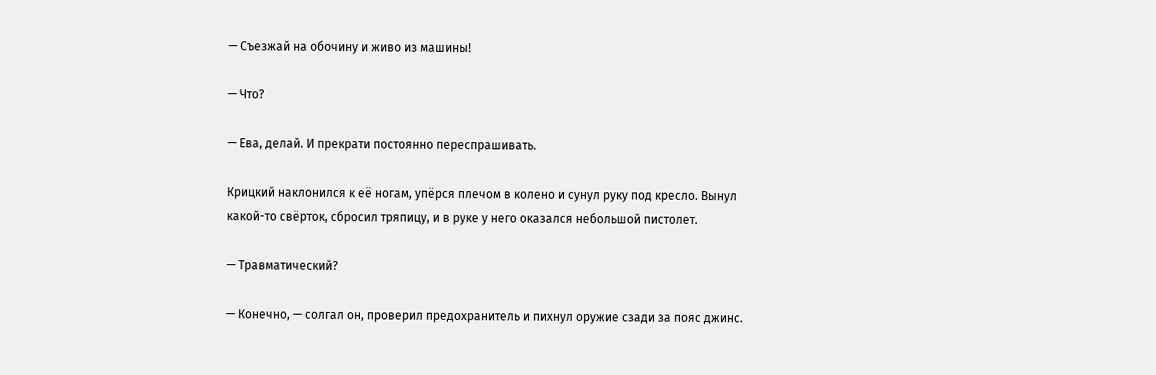— Съезжай на обочину и живо из машины!

— Что?

— Ева, делай. И прекрати постоянно переспрашивать.

Крицкий наклонился к её ногам, упёрся плечом в колено и сунул руку под кресло. Вынул какой-то свёрток, сбросил тряпицу, и в руке у него оказался небольшой пистолет.

— Травматический?

— Конечно, — солгал он, проверил предохранитель и пихнул оружие сзади за пояс джинс.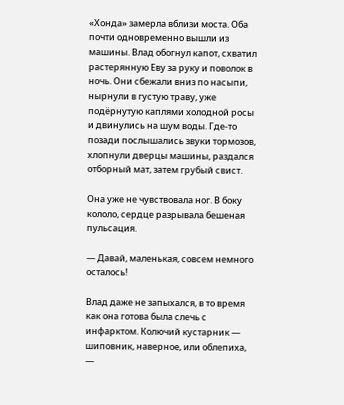«Хонда» замерла вблизи моста. Оба почти одновременно вышли из машины. Влад обогнул капот, схватил растерянную Еву за руку и поволок в ночь. Они сбежали вниз по насыпи, нырнули в густую траву, уже подёрнутую каплями холодной росы и двинулись на шум воды. Где-то позади послышались звуки тормозов, хлопнули дверцы машины, раздался отборный мат, затем грубый свист.

Она уже не чувствовала ног. В боку кололо, сердце разрывала бешеная пульсация.

— Давай, маленькая, совсем немного осталось!

Влад даже не запыхался, в то время как она готова была слечь с инфарктом. Колючий кустарник — шиповник, наверное, или облепиха, —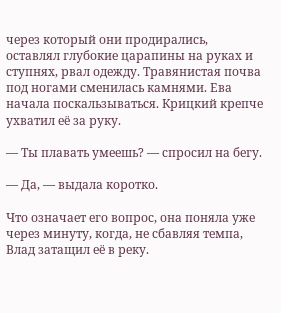через который они продирались, оставлял глубокие царапины на руках и ступнях, рвал одежду. Травянистая почва под ногами сменилась камнями. Ева начала поскальзываться. Крицкий крепче ухватил её за руку.

— Ты плавать умеешь? — спросил на бегу.

— Да, — выдала коротко.

Что означает его вопрос, она поняла уже через минуту, когда, не сбавляя темпа, Влад затащил её в реку.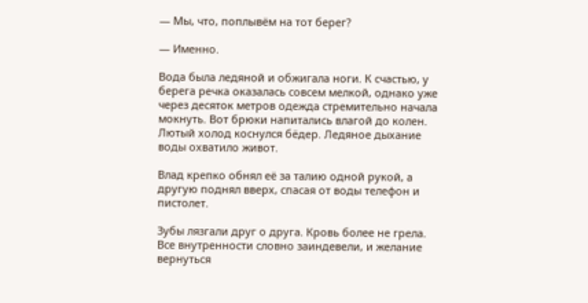— Мы, что, поплывём на тот берег?

— Именно.

Вода была ледяной и обжигала ноги. К счастью, у берега речка оказалась совсем мелкой, однако уже через десяток метров одежда стремительно начала мокнуть. Вот брюки напитались влагой до колен. Лютый холод коснулся бёдер. Ледяное дыхание воды охватило живот.

Влад крепко обнял её за талию одной рукой, а другую поднял вверх, спасая от воды телефон и пистолет.

Зубы лязгали друг о друга. Кровь более не грела. Все внутренности словно заиндевели, и желание вернуться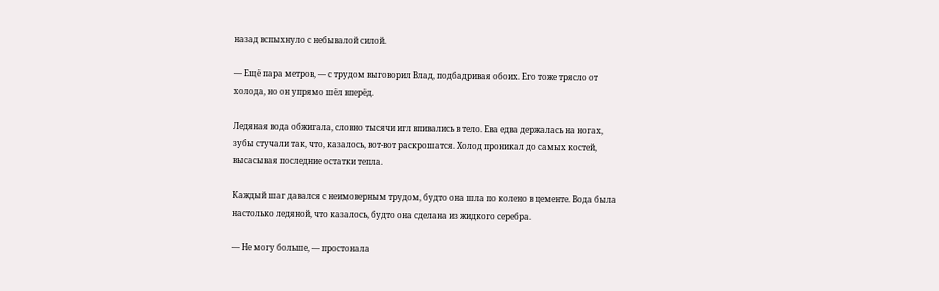назад вспыхнуло с небывалой силой.

— Ещё пара метров, — с трудом выговорил Влад, подбадривая обоих. Его тоже трясло от холода, но он упрямо шёл вперёд.

Ледяная вода обжигала, словно тысячи игл впивались в тело. Ева едва держалась на ногах, зубы стучали так, что, казалось, вот-вот раскрошатся. Холод проникал до самых костей, высасывая последние остатки тепла.

Каждый шаг давался с неимоверным трудом, будто она шла по колено в цементе. Вода была настолько ледяной, что казалось, будто она сделана из жидкого серебра.

— Не могу больше, — простонала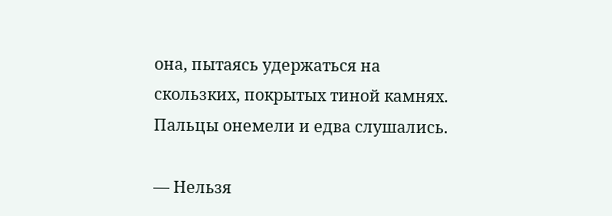она, пытаясь удержаться на скользких, покрытых тиной камнях. Пальцы онемели и едва слушались.

— Нельзя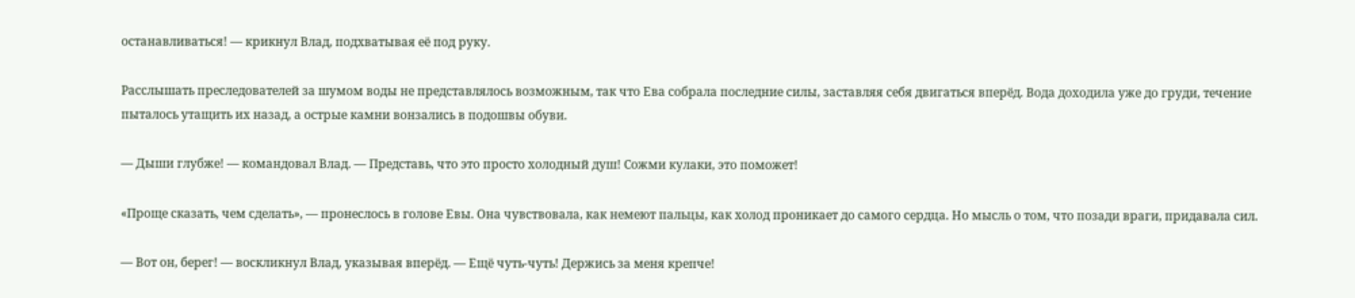останавливаться! — крикнул Влад, подхватывая её под руку.

Расслышать преследователей за шумом воды не представлялось возможным, так что Ева собрала последние силы, заставляя себя двигаться вперёд. Вода доходила уже до груди, течение пыталось утащить их назад, а острые камни вонзались в подошвы обуви.

— Дыши глубже! — командовал Влад. — Представь, что это просто холодный душ! Сожми кулаки, это поможет!

«Проще сказать, чем сделать», — пронеслось в голове Евы. Она чувствовала, как немеют пальцы, как холод проникает до самого сердца. Но мысль о том, что позади враги, придавала сил.

— Вот он, берег! — воскликнул Влад, указывая вперёд. — Ещё чуть-чуть! Держись за меня крепче!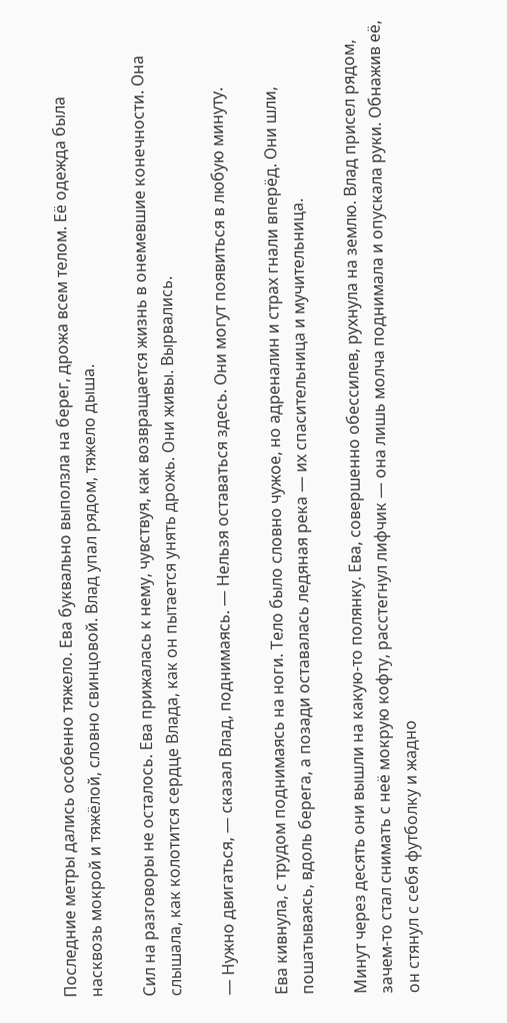Последние метры дались особенно тяжело. Ева буквально выползла на берег, дрожа всем телом. Её одежда была насквозь мокрой и тяжёлой, словно свинцовой. Влад упал рядом, тяжело дыша.

Сил на разговоры не осталось. Ева прижалась к нему, чувствуя, как возвращается жизнь в онемевшие конечности. Она слышала, как колотится сердце Влада, как он пытается унять дрожь. Они живы. Вырвались.

— Нужно двигаться, — сказал Влад, поднимаясь. — Нельзя оставаться здесь. Они могут появиться в любую минуту.

Ева кивнула, с трудом поднимаясь на ноги. Тело было словно чужое, но адреналин и страх гнали вперёд. Они шли, пошатываясь, вдоль берега, а позади оставалась ледяная река — их спасительница и мучительница.

Минут через десять они вышли на какую-то полянку. Ева, совершенно обессилев, рухнула на землю. Влад присел рядом, зачем-то стал снимать с неё мокрую кофту, расстегнул лифчик — она лишь молча поднимала и опускала руки. Обнажив её, он стянул с себя футболку и жадно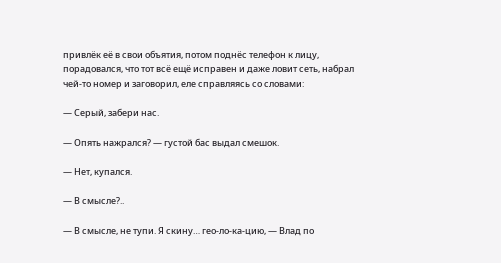привлёк её в свои объятия, потом поднёс телефон к лицу, порадовался, что тот всё ещё исправен и даже ловит сеть, набрал чей-то номер и заговорил, еле справляясь со словами:

— Серый, забери нас.

— Опять нажрался? — густой бас выдал смешок.

— Нет, купался.

— В смысле?..

— В смысле, не тупи. Я скину… гео-ло-ка-цию, — Влад по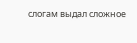слогам выдал сложное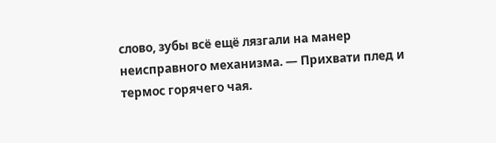слово, зубы всё ещё лязгали на манер неисправного механизма. — Прихвати плед и термос горячего чая.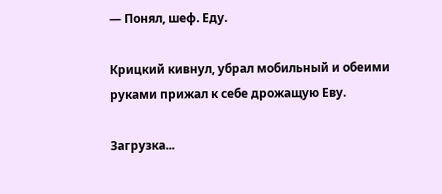— Понял, шеф. Еду.

Крицкий кивнул, убрал мобильный и обеими руками прижал к себе дрожащую Еву.

Загрузка...